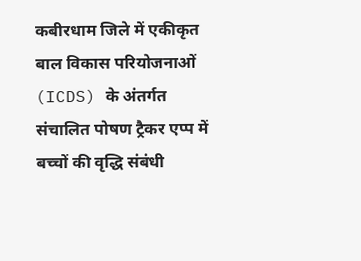कबीरधाम जिले में एकीकृत बाल विकास परियोजनाओं (ICDS) के अंतर्गत संचालित पोषण ट्रैकर एप्प में बच्चों की वृद्धि संबंधी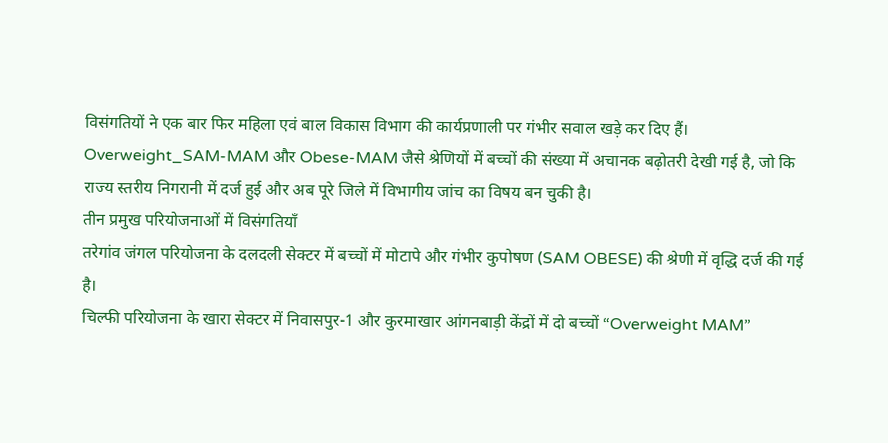विसंगतियों ने एक बार फिर महिला एवं बाल विकास विभाग की कार्यप्रणाली पर गंभीर सवाल खड़े कर दिए हैं। Overweight_SAM-MAM और Obese-MAM जैसे श्रेणियों में बच्चों की संख्या में अचानक बढ़ोतरी देखी गई है, जो कि राज्य स्तरीय निगरानी में दर्ज हुई और अब पूरे जिले में विभागीय जांच का विषय बन चुकी है।
तीन प्रमुख परियोजनाओं में विसंगतियाँ
तरेगांव जंगल परियोजना के दलदली सेक्टर में बच्चों में मोटापे और गंभीर कुपोषण (SAM OBESE) की श्रेणी में वृद्धि दर्ज की गई है।
चिल्फी परियोजना के खारा सेक्टर में निवासपुर-1 और कुरमाखार आंगनबाड़ी केंद्रों में दो बच्चों “Overweight MAM”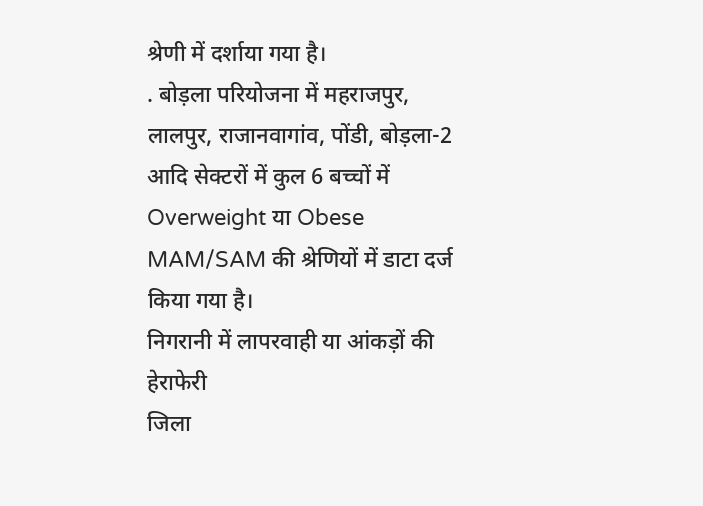श्रेणी में दर्शाया गया है।
. बोड़ला परियोजना में महराजपुर, लालपुर, राजानवागांव, पोंडी, बोड़ला-2 आदि सेक्टरों में कुल 6 बच्चों में Overweight या Obese MAM/SAM की श्रेणियों में डाटा दर्ज किया गया है।
निगरानी में लापरवाही या आंकड़ों की हेराफेरी
जिला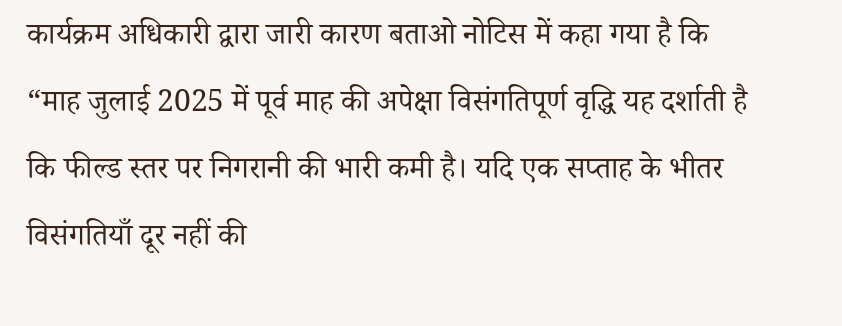कार्यक्रम अधिकारी द्वारा जारी कारण बताओ नोटिस में कहा गया है कि “माह जुलाई 2025 में पूर्व माह की अपेक्षा विसंगतिपूर्ण वृद्धि यह दर्शाती है कि फील्ड स्तर पर निगरानी की भारी कमी है। यदि एक सप्ताह के भीतर विसंगतियाँ दूर नहीं की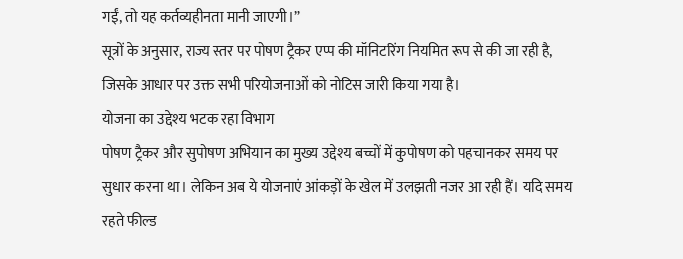गईं, तो यह कर्तव्यहीनता मानी जाएगी।”
सूत्रों के अनुसार, राज्य स्तर पर पोषण ट्रैकर एप्प की मॉनिटरिंग नियमित रूप से की जा रही है, जिसके आधार पर उक्त सभी परियोजनाओं को नोटिस जारी किया गया है।
योजना का उद्देश्य भटक रहा विभाग
पोषण ट्रैकर और सुपोषण अभियान का मुख्य उद्देश्य बच्चों में कुपोषण को पहचानकर समय पर सुधार करना था। लेकिन अब ये योजनाएं आंकड़ों के खेल में उलझती नजर आ रही हैं। यदि समय रहते फील्ड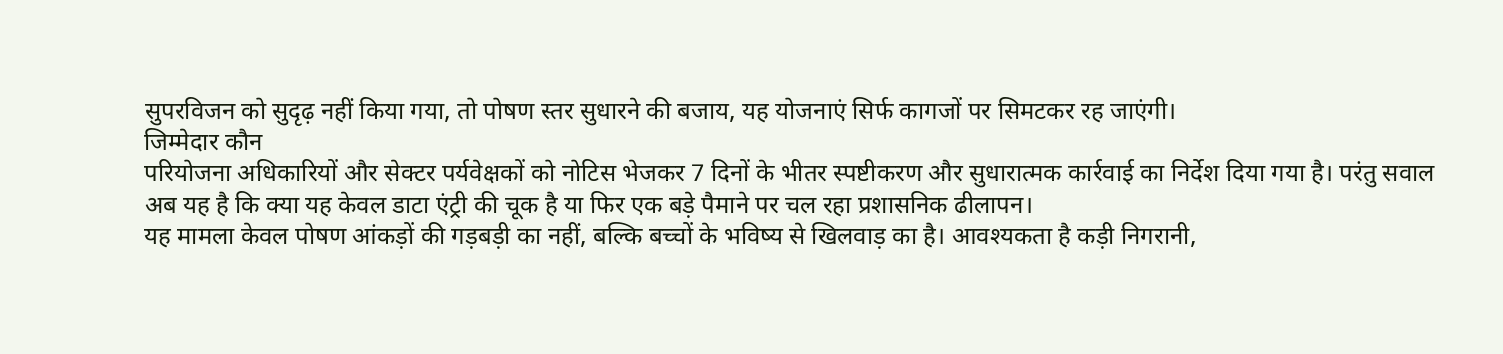सुपरविजन को सुदृढ़ नहीं किया गया, तो पोषण स्तर सुधारने की बजाय, यह योजनाएं सिर्फ कागजों पर सिमटकर रह जाएंगी।
जिम्मेदार कौन
परियोजना अधिकारियों और सेक्टर पर्यवेक्षकों को नोटिस भेजकर 7 दिनों के भीतर स्पष्टीकरण और सुधारात्मक कार्रवाई का निर्देश दिया गया है। परंतु सवाल अब यह है कि क्या यह केवल डाटा एंट्री की चूक है या फिर एक बड़े पैमाने पर चल रहा प्रशासनिक ढीलापन।
यह मामला केवल पोषण आंकड़ों की गड़बड़ी का नहीं, बल्कि बच्चों के भविष्य से खिलवाड़ का है। आवश्यकता है कड़ी निगरानी,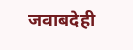जवाबदेही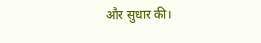और सुधार की।